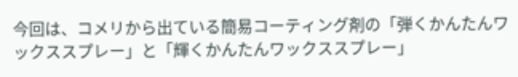今回は、コメリから出ている簡易コーティング剤の「弾くかんたんワックススプレー」と「輝くかんたんワックススプレー」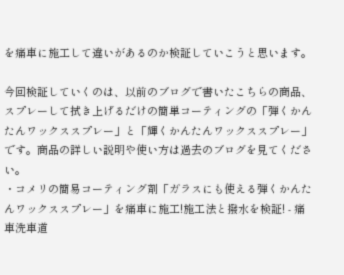を痛車に施工して違いがあるのか検証していこうと思います。

今回検証していくのは、以前のブログで書いたこちらの商品、スプレーして拭き上げるだけの簡単コーティングの「弾くかんたんワックススプレー」と「輝くかんたんワックススプレー」です。商品の詳しい説明や使い方は過去のブログを見てください。
・コメリの簡易コーティング剤「ガラスにも使える弾くかんたんワックススプレー」を痛車に施工!施工法と撥水を検証! - 痛車洗車道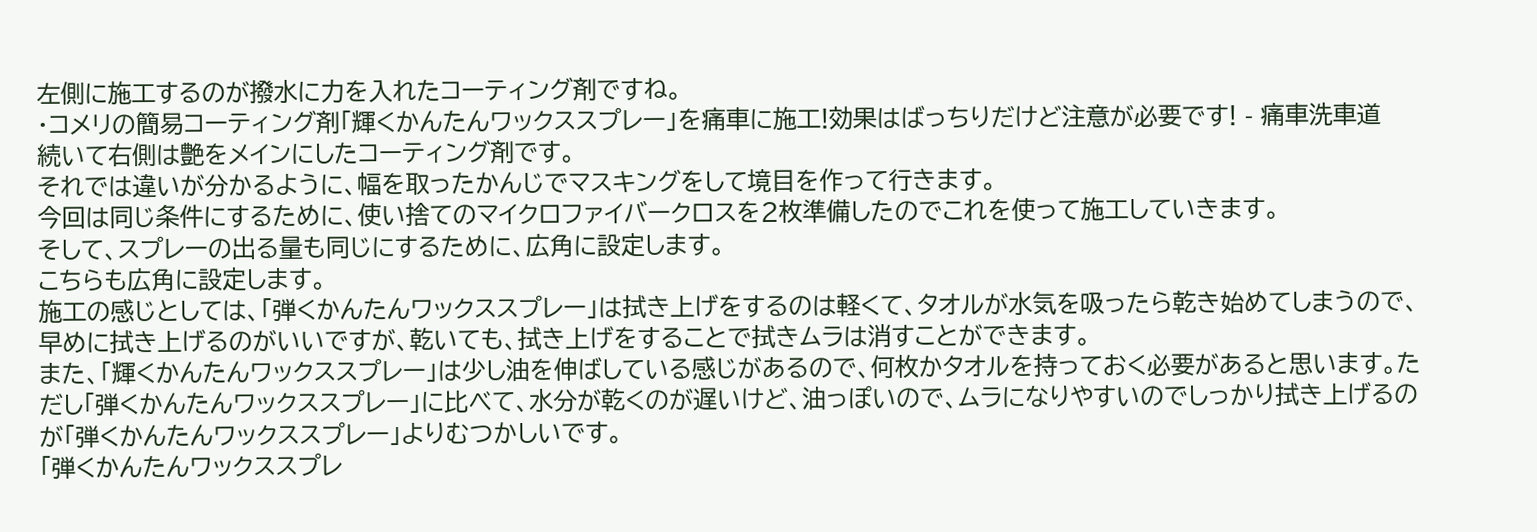左側に施工するのが撥水に力を入れたコーティング剤ですね。
・コメリの簡易コーティング剤「輝くかんたんワックススプレー」を痛車に施工!効果はばっちりだけど注意が必要です! - 痛車洗車道
続いて右側は艶をメインにしたコーティング剤です。
それでは違いが分かるように、幅を取ったかんじでマスキングをして境目を作って行きます。
今回は同じ条件にするために、使い捨てのマイクロファイバークロスを2枚準備したのでこれを使って施工していきます。
そして、スプレーの出る量も同じにするために、広角に設定します。
こちらも広角に設定します。
施工の感じとしては、「弾くかんたんワックススプレー」は拭き上げをするのは軽くて、タオルが水気を吸ったら乾き始めてしまうので、早めに拭き上げるのがいいですが、乾いても、拭き上げをすることで拭きムラは消すことができます。
また、「輝くかんたんワックススプレー」は少し油を伸ばしている感じがあるので、何枚かタオルを持っておく必要があると思います。ただし「弾くかんたんワックススプレー」に比べて、水分が乾くのが遅いけど、油っぽいので、ムラになりやすいのでしっかり拭き上げるのが「弾くかんたんワックススプレー」よりむつかしいです。
「弾くかんたんワックススプレ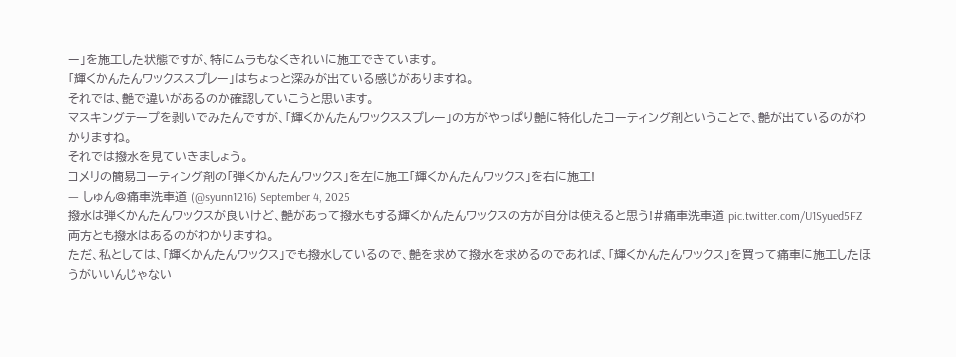ー」を施工した状態ですが、特にムラもなくきれいに施工できています。
「輝くかんたんワックススプレー」はちょっと深みが出ている感じがありますね。
それでは、艶で違いがあるのか確認していこうと思います。
マスキングテープを剥いでみたんですが、「輝くかんたんワックススプレー」の方がやっぱり艶に特化したコーティング剤ということで、艶が出ているのがわかりますね。
それでは撥水を見ていきましょう。
コメリの簡易コーティング剤の「弾くかんたんワックス」を左に施工「輝くかんたんワックス」を右に施工!
— しゅん@痛車洗車道 (@syunn1216) September 4, 2025
撥水は弾くかんたんワックスが良いけど、艶があって撥水もする輝くかんたんワックスの方が自分は使えると思う!#痛車洗車道 pic.twitter.com/U1Syued5FZ
両方とも撥水はあるのがわかりますね。
ただ、私としては、「輝くかんたんワックス」でも撥水しているので、艶を求めて撥水を求めるのであれば、「輝くかんたんワックス」を買って痛車に施工したほうがいいんじゃない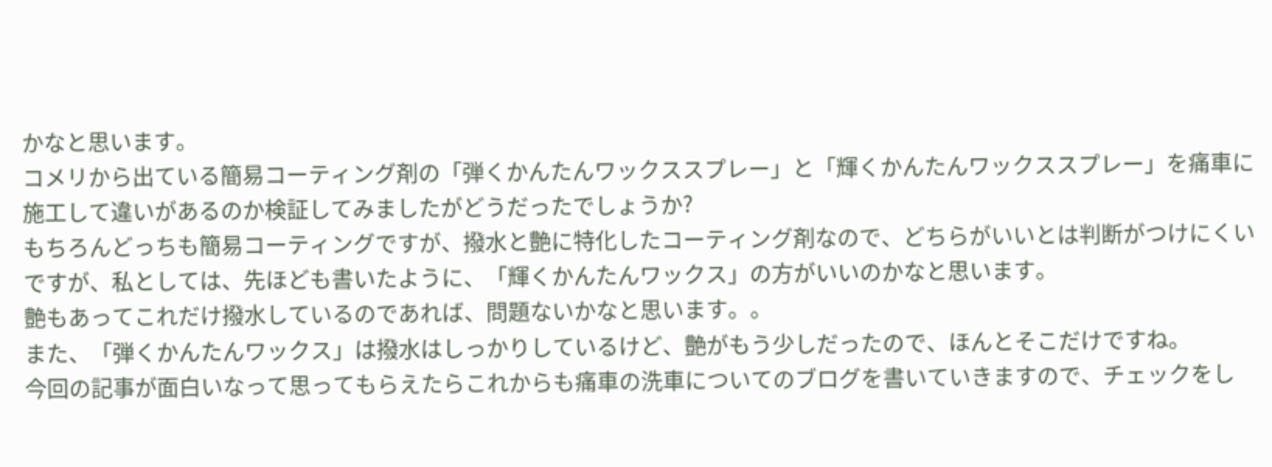かなと思います。
コメリから出ている簡易コーティング剤の「弾くかんたんワックススプレー」と「輝くかんたんワックススプレー」を痛車に施工して違いがあるのか検証してみましたがどうだったでしょうか?
もちろんどっちも簡易コーティングですが、撥水と艶に特化したコーティング剤なので、どちらがいいとは判断がつけにくいですが、私としては、先ほども書いたように、「輝くかんたんワックス」の方がいいのかなと思います。
艶もあってこれだけ撥水しているのであれば、問題ないかなと思います。。
また、「弾くかんたんワックス」は撥水はしっかりしているけど、艶がもう少しだったので、ほんとそこだけですね。
今回の記事が面白いなって思ってもらえたらこれからも痛車の洗車についてのブログを書いていきますので、チェックをし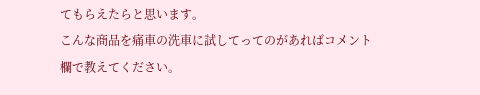てもらえたらと思います。
こんな商品を痛車の洗車に試してってのがあればコメント欄で教えてください。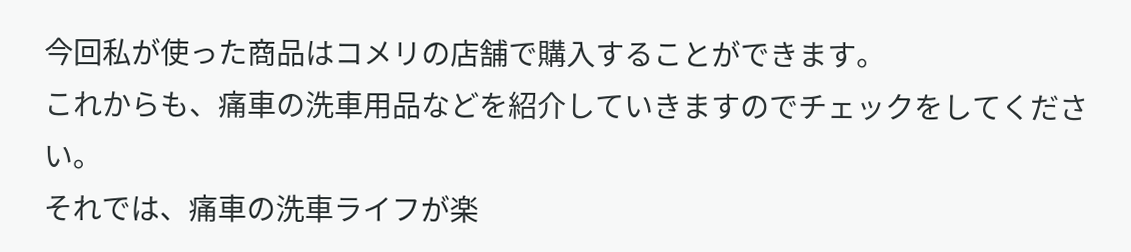今回私が使った商品はコメリの店舗で購入することができます。
これからも、痛車の洗車用品などを紹介していきますのでチェックをしてください。
それでは、痛車の洗車ライフが楽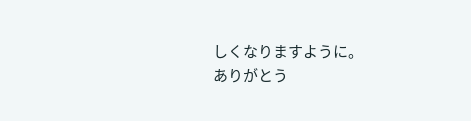しくなりますように。
ありがとう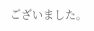ございました。